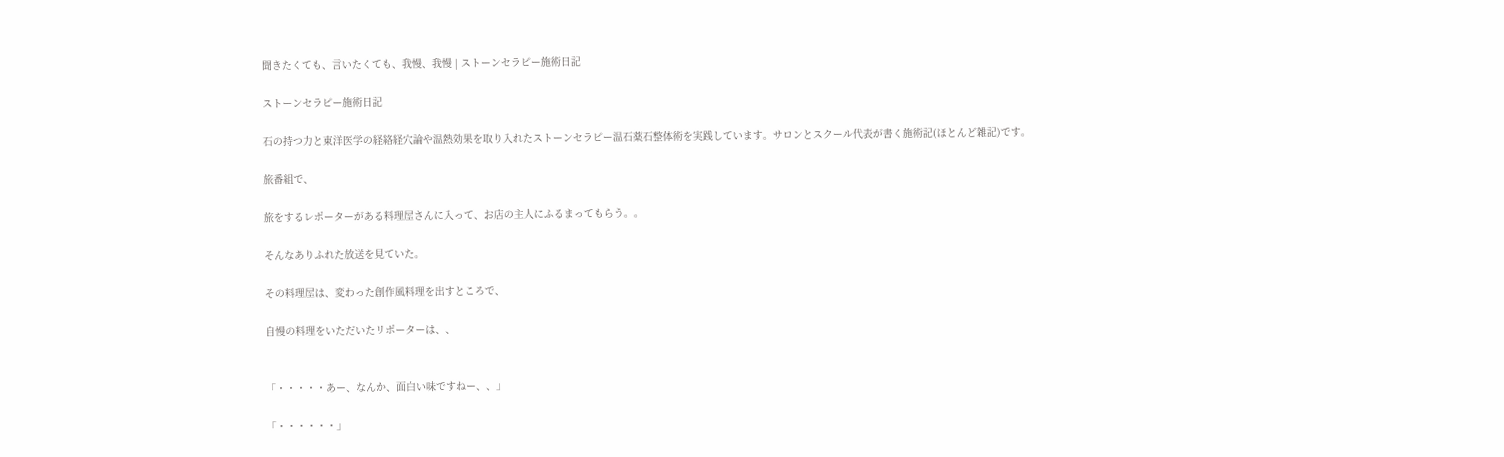聞きたくても、言いたくても、我慢、我慢 | ストーンセラピー施術日記

ストーンセラピー施術日記

石の持つ力と東洋医学の経絡経穴論や温熱効果を取り入れたストーンセラピー温石薬石整体術を実践しています。サロンとスクール代表が書く施術記(ほとんど雑記)です。

旅番組で、

旅をするレポーターがある料理屋さんに入って、お店の主人にふるまってもらう。。

そんなありふれた放送を見ていた。

その料理屋は、変わった創作風料理を出すところで、

自慢の料理をいただいたリポーターは、、


「・・・・・あー、なんか、面白い味ですねー、、」

「・・・・・・」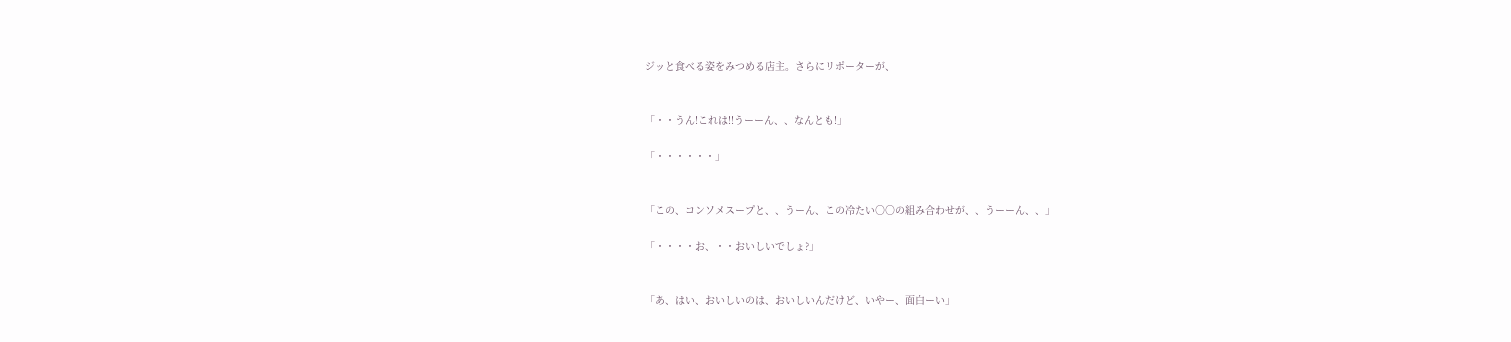ジッと食べる姿をみつめる店主。さらにリポーターが、


「・・うん!これは!!うーーん、、なんとも!」

「・・・・・・」


「この、コンソメスープと、、うーん、この冷たい○○の組み合わせが、、うーーん、、」

「・・・・お、・・おいしいでしょ?」


「あ、はい、おいしいのは、おいしいんだけど、いやー、面白ーい」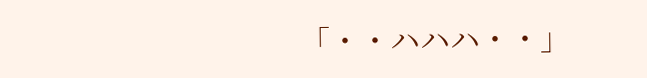「・・ハハハ・・」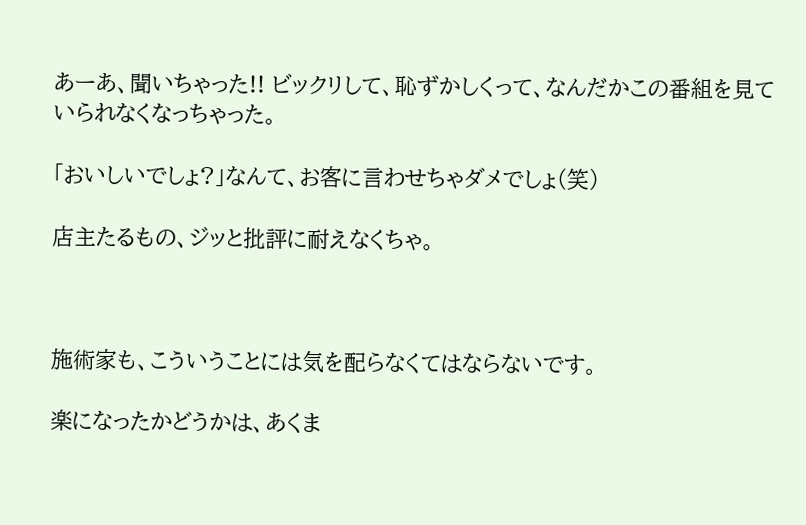あーあ、聞いちゃった!! ビックリして、恥ずかしくって、なんだかこの番組を見ていられなくなっちゃった。

「おいしいでしょ?」なんて、お客に言わせちゃダメでしょ(笑)

店主たるもの、ジッと批評に耐えなくちゃ。



施術家も、こういうことには気を配らなくてはならないです。

楽になったかどうかは、あくま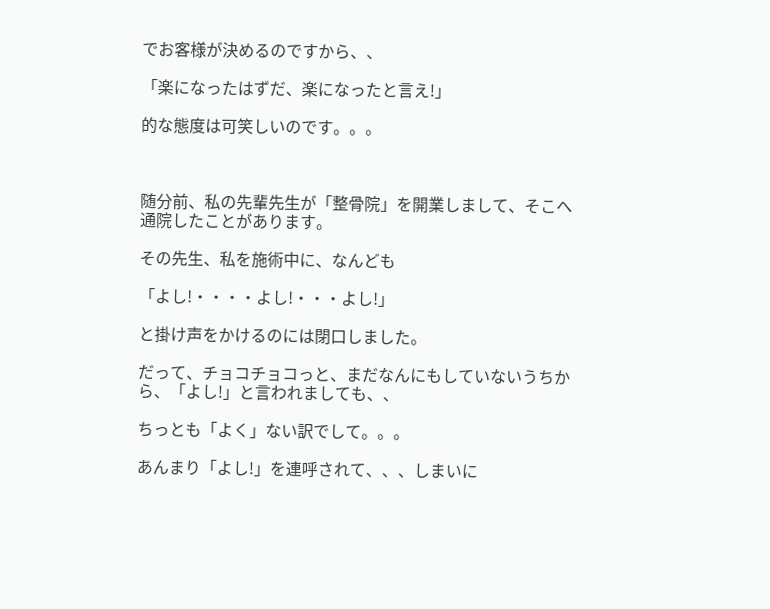でお客様が決めるのですから、、

「楽になったはずだ、楽になったと言え!」

的な態度は可笑しいのです。。。



随分前、私の先輩先生が「整骨院」を開業しまして、そこへ通院したことがあります。

その先生、私を施術中に、なんども

「よし!・・・・よし!・・・よし!」

と掛け声をかけるのには閉口しました。

だって、チョコチョコっと、まだなんにもしていないうちから、「よし!」と言われましても、、

ちっとも「よく」ない訳でして。。。

あんまり「よし!」を連呼されて、、、しまいに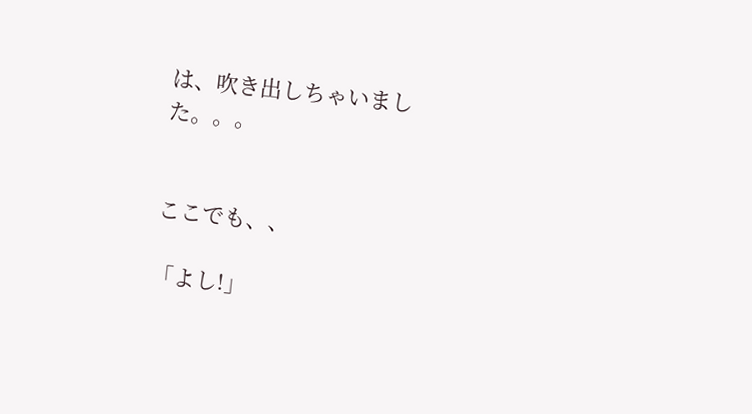は、吹き出しちゃいました。。。


ここでも、、

「よし!」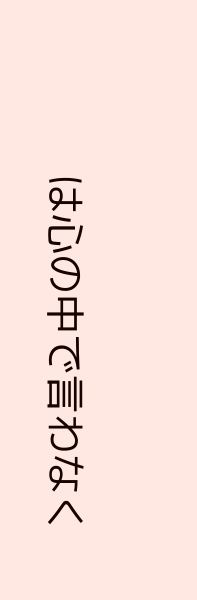は心の中で言わなく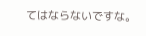てはならないですな。